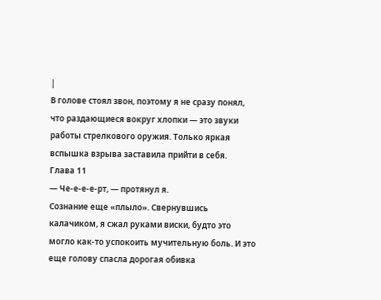|
В голове стоял звон, поэтому я не сразу понял, что раздающиеся вокруг хлопки — это звуки работы стрелкового оружия. Только яркая вспышка взрыва заставила прийти в себя.
Глава 11
— Че-е-е-е-рт, — протянул я.
Сознание еще «плыло». Свернувшись калачиком, я сжал руками виски, будто это могло как-то успокоить мучительную боль. И это еще голову спасла дорогая обивка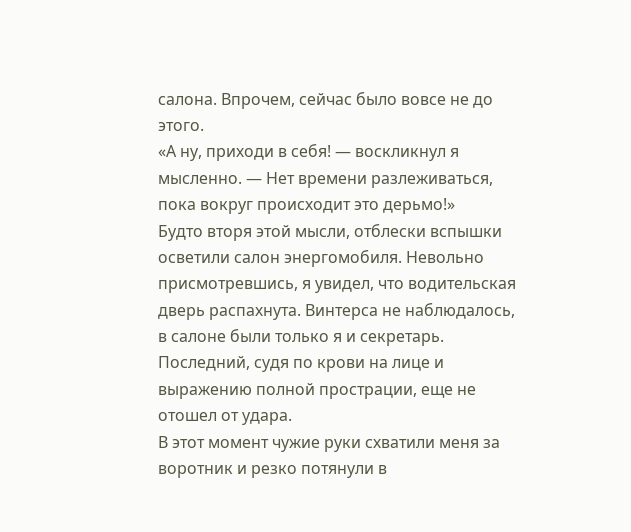салона. Впрочем, сейчас было вовсе не до этого.
«А ну, приходи в себя! — воскликнул я мысленно. — Нет времени разлеживаться, пока вокруг происходит это дерьмо!»
Будто вторя этой мысли, отблески вспышки осветили салон энергомобиля. Невольно присмотревшись, я увидел, что водительская дверь распахнута. Винтерса не наблюдалось, в салоне были только я и секретарь. Последний, судя по крови на лице и выражению полной прострации, еще не отошел от удара.
В этот момент чужие руки схватили меня за воротник и резко потянули в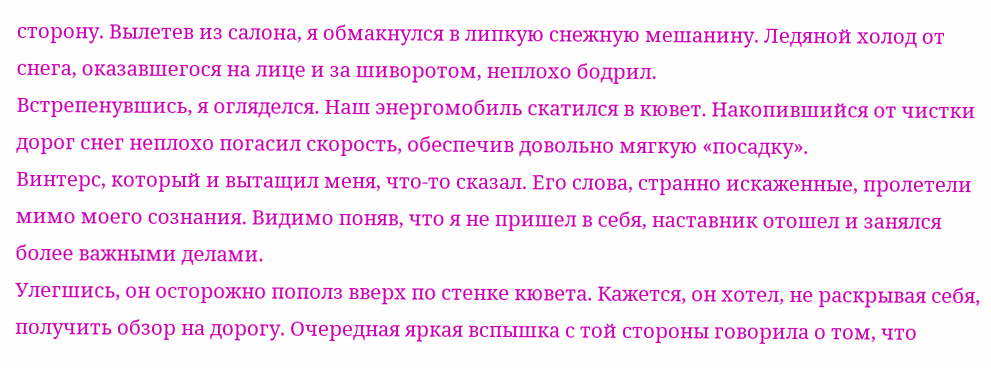сторону. Вылетев из салона, я обмакнулся в липкую снежную мешанину. Ледяной холод от снега, оказавшегося на лице и за шиворотом, неплохо бодрил.
Встрепенувшись, я огляделся. Наш энергомобиль скатился в кювет. Накопившийся от чистки дорог снег неплохо погасил скорость, обеспечив довольно мягкую «посадку».
Винтерс, который и вытащил меня, что-то сказал. Его слова, странно искаженные, пролетели мимо моего сознания. Видимо поняв, что я не пришел в себя, наставник отошел и занялся более важными делами.
Улегшись, он осторожно пополз вверх по стенке кювета. Кажется, он хотел, не раскрывая себя, получить обзор на дорогу. Очередная яркая вспышка с той стороны говорила о том, что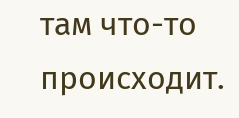там что-то происходит.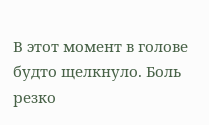В этот момент в голове будто щелкнуло. Боль резко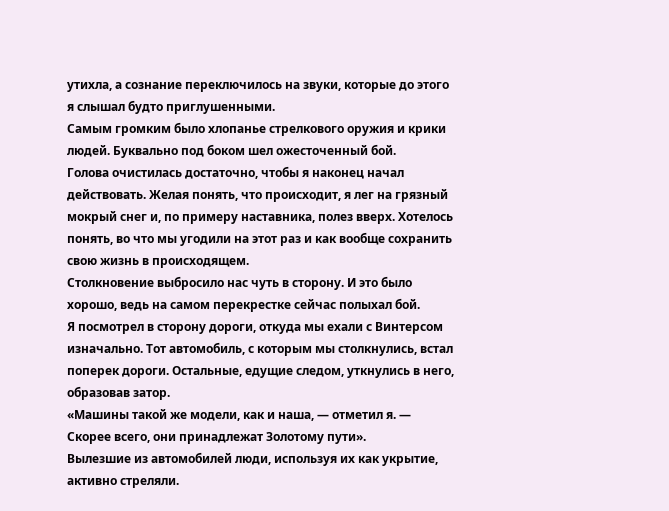утихла, а сознание переключилось на звуки, которые до этого я слышал будто приглушенными.
Самым громким было хлопанье стрелкового оружия и крики людей. Буквально под боком шел ожесточенный бой.
Голова очистилась достаточно, чтобы я наконец начал действовать. Желая понять, что происходит, я лег на грязный мокрый снег и, по примеру наставника, полез вверх. Хотелось понять, во что мы угодили на этот раз и как вообще сохранить свою жизнь в происходящем.
Столкновение выбросило нас чуть в сторону. И это было хорошо, ведь на самом перекрестке сейчас полыхал бой.
Я посмотрел в сторону дороги, откуда мы ехали с Винтерсом изначально. Тот автомобиль, с которым мы столкнулись, встал поперек дороги. Остальные, едущие следом, уткнулись в него, образовав затор.
«Машины такой же модели, как и наша, — отметил я. — Скорее всего, они принадлежат Золотому пути».
Вылезшие из автомобилей люди, используя их как укрытие, активно стреляли.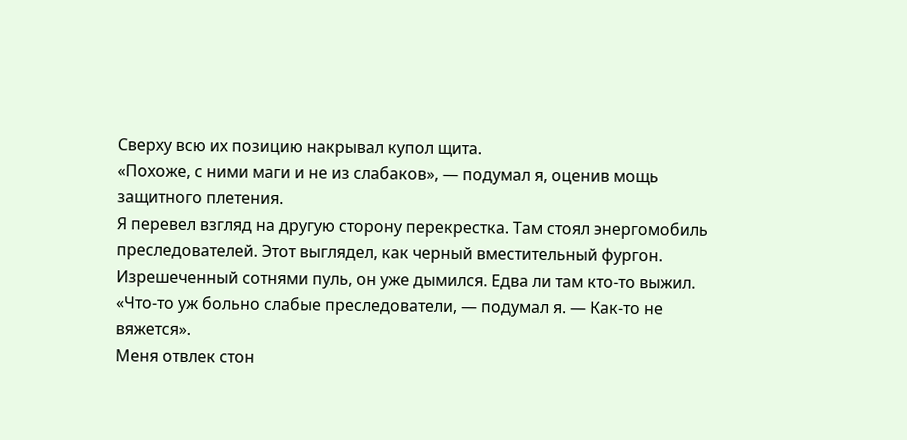Сверху всю их позицию накрывал купол щита.
«Похоже, с ними маги и не из слабаков», — подумал я, оценив мощь защитного плетения.
Я перевел взгляд на другую сторону перекрестка. Там стоял энергомобиль преследователей. Этот выглядел, как черный вместительный фургон. Изрешеченный сотнями пуль, он уже дымился. Едва ли там кто-то выжил.
«Что-то уж больно слабые преследователи, — подумал я. — Как-то не вяжется».
Меня отвлек стон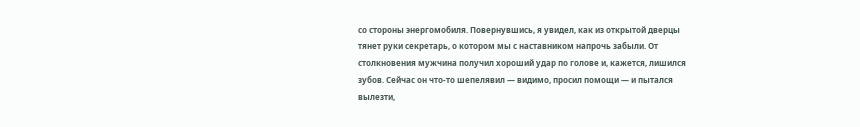со стороны энергомобиля. Повернувшись, я увидел, как из открытой дверцы тянет руки секретарь, о котором мы с наставником напрочь забыли. От столкновения мужчина получил хороший удар по голове и, кажется, лишился зубов. Сейчас он что-то шепелявил — видимо, просил помощи — и пытался вылезти,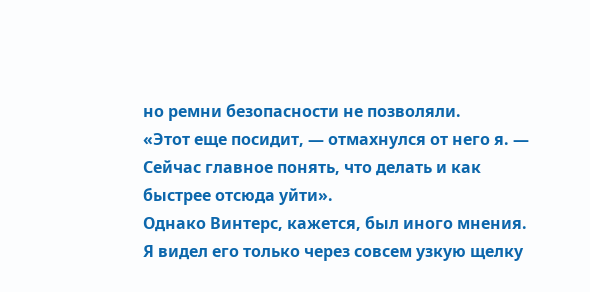но ремни безопасности не позволяли.
«Этот еще посидит, — отмахнулся от него я. — Сейчас главное понять, что делать и как быстрее отсюда уйти».
Однако Винтерс, кажется, был иного мнения. Я видел его только через совсем узкую щелку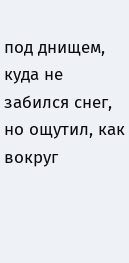под днищем, куда не забился снег, но ощутил, как вокруг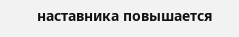наставника повышается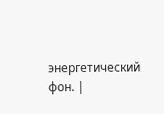энергетический фон. |